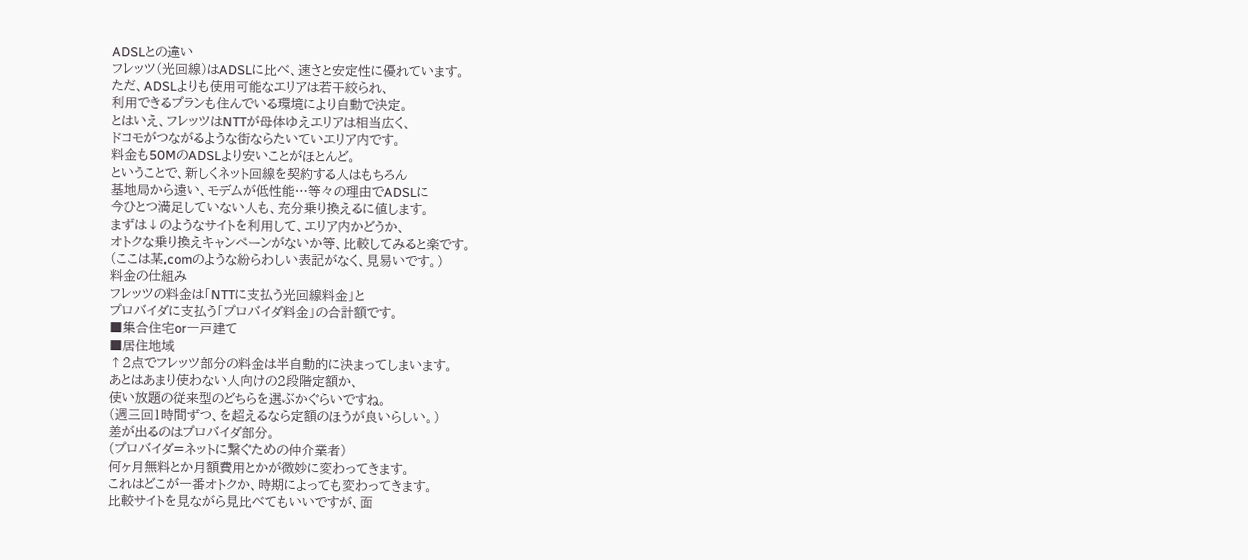ADSLとの違い
フレッツ(光回線)はADSLに比べ、速さと安定性に優れています。
ただ、ADSLよりも使用可能なエリアは若干絞られ、
利用できるプランも住んでいる環境により自動で決定。
とはいえ、フレッツはNTTが母体ゆえエリアは相当広く、
ドコモがつながるような街ならたいていエリア内です。
料金も50MのADSLより安いことがほとんど。
ということで、新しくネット回線を契約する人はもちろん
基地局から遠い、モデムが低性能…等々の理由でADSLに
今ひとつ満足していない人も、充分乗り換えるに値します。
まずは↓のようなサイトを利用して、エリア内かどうか、
オトクな乗り換えキャンペーンがないか等、比較してみると楽です。
(ここは某.comのような紛らわしい表記がなく、見易いです。)
料金の仕組み
フレッツの料金は「NTTに支払う光回線料金」と
プロバイダに支払う「プロバイダ料金」の合計額です。
■集合住宅or一戸建て
■居住地域
↑2点でフレッツ部分の料金は半自動的に決まってしまいます。
あとはあまり使わない人向けの2段階定額か、
使い放題の従来型のどちらを選ぶかぐらいですね。
(週三回1時間ずつ、を超えるなら定額のほうが良いらしい。)
差が出るのはプロバイダ部分。
(プロバイダ=ネットに繋ぐための仲介業者)
何ヶ月無料とか月額費用とかが微妙に変わってきます。
これはどこが一番オトクか、時期によっても変わってきます。
比較サイトを見ながら見比べてもいいですが、面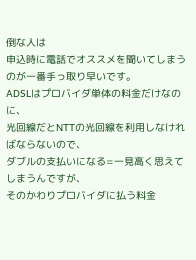倒な人は
申込時に電話でオススメを聞いてしまうのが一番手っ取り早いです。
ADSLはプロバイダ単体の料金だけなのに、
光回線だとNTTの光回線を利用しなければならないので、
ダブルの支払いになる=一見高く思えてしまうんですが、
そのかわりプロバイダに払う料金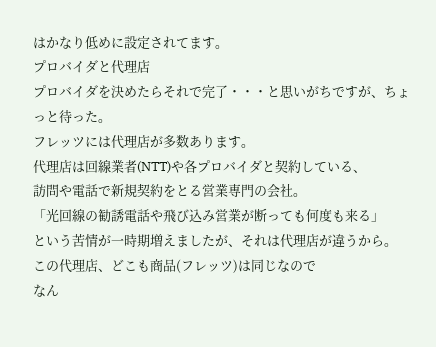はかなり低めに設定されてます。
プロバイダと代理店
プロバイダを決めたらそれで完了・・・と思いがちですが、ちょっと待った。
フレッツには代理店が多数あります。
代理店は回線業者(NTT)や各プロバイダと契約している、
訪問や電話で新規契約をとる営業専門の会社。
「光回線の勧誘電話や飛び込み営業が断っても何度も来る」
という苦情が一時期増えましたが、それは代理店が違うから。
この代理店、どこも商品(フレッツ)は同じなので
なん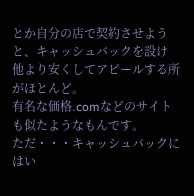とか自分の店で契約させようと、キャッシュバックを設け
他より安くしてアピールする所がほとんど。
有名な価格.comなどのサイトも似たようなもんです。
ただ・・・キャッシュバックにはい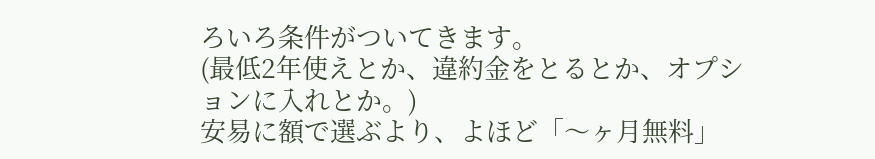ろいろ条件がついてきます。
(最低2年使えとか、違約金をとるとか、オプションに入れとか。)
安易に額で選ぶより、よほど「〜ヶ月無料」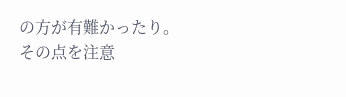の方が有難かったり。
その点を注意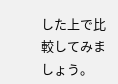した上で比較してみましょう。